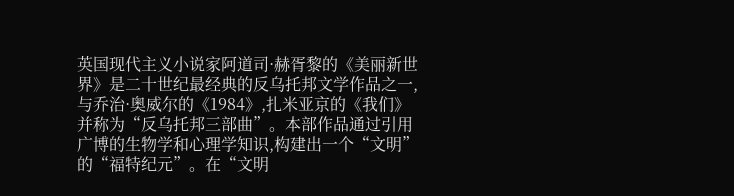英国现代主义小说家阿道司·赫胥黎的《美丽新世界》是二十世纪最经典的反乌托邦文学作品之一,与乔治·奥威尔的《1984》,扎米亚京的《我们》并称为“反乌托邦三部曲”。本部作品通过引用广博的生物学和心理学知识,构建出一个“文明”的“福特纪元”。在“文明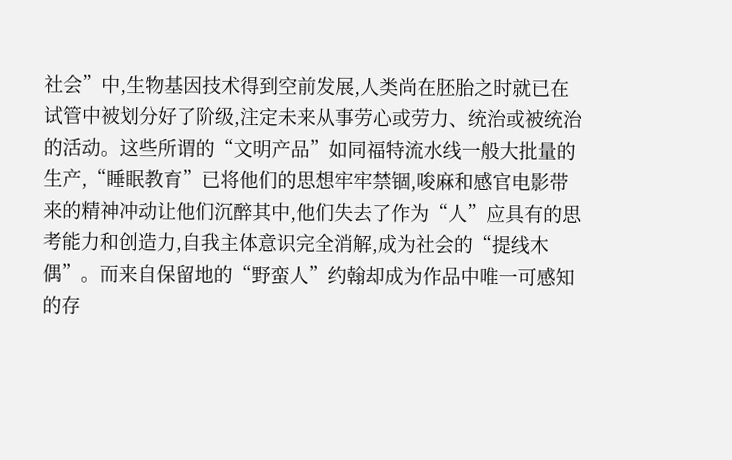社会”中,生物基因技术得到空前发展,人类尚在胚胎之时就已在试管中被划分好了阶级,注定未来从事劳心或劳力、统治或被统治的活动。这些所谓的“文明产品”如同福特流水线一般大批量的生产,“睡眠教育”已将他们的思想牢牢禁锢,唆麻和感官电影带来的精神冲动让他们沉醉其中,他们失去了作为“人”应具有的思考能力和创造力,自我主体意识完全消解,成为社会的“提线木偶”。而来自保留地的“野蛮人”约翰却成为作品中唯一可感知的存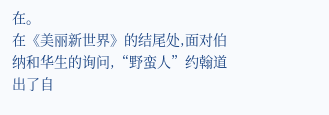在。
在《美丽新世界》的结尾处,面对伯纳和华生的询问,“野蛮人”约翰道出了自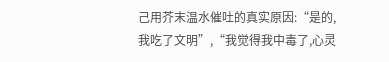己用芥末温水催吐的真实原因:“是的,我吃了文明”,“我觉得我中毒了,心灵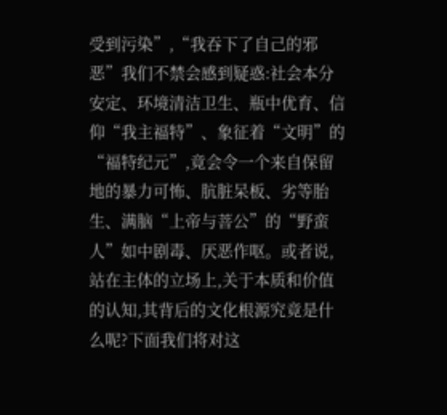受到污染”,“我吞下了自己的邪恶”我们不禁会感到疑惑:社会本分安定、环境清洁卫生、瓶中优育、信仰“我主福特”、象征着“文明”的“福特纪元”,竟会令一个来自保留地的暴力可怖、肮脏呆板、劣等胎生、满脑“上帝与菩公”的“野蛮人”如中剧毒、厌恶作呕。或者说,站在主体的立场上,关于本质和价值的认知,其背后的文化根源究竟是什么呢?下面我们将对这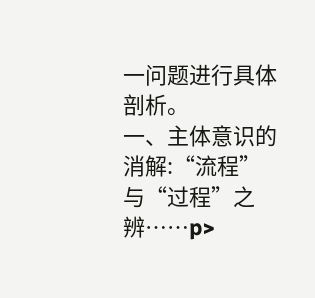一问题进行具体剖析。
一、主体意识的消解:“流程”与“过程”之辨……p>